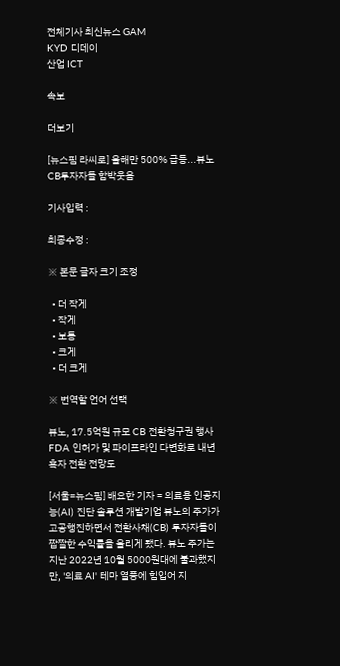전체기사 최신뉴스 GAM
KYD 디데이
산업 ICT

속보

더보기

[뉴스핌 라씨로] 올해만 500% 급등...뷰노 CB투자자들 함박웃음

기사입력 :

최종수정 :

※ 본문 글자 크기 조정

  • 더 작게
  • 작게
  • 보통
  • 크게
  • 더 크게

※ 번역할 언어 선택

뷰노, 17.5억원 규모 CB 전환청구권 행사
FDA 인허가 및 파이프라인 다변화로 내년 흑자 전환 전망도

[서울=뉴스핌] 배요한 기자 = 의료용 인공지능(AI) 진단 솔루션 개발기업 뷰노의 주가가 고공행진하면서 전환사채(CB) 투자자들이 짭짤한 수익률을 올리게 됐다. 뷰노 주가는 지난 2022년 10월 5000원대에 불과했지만, '의료 AI' 테마 열풍에 힘입어 지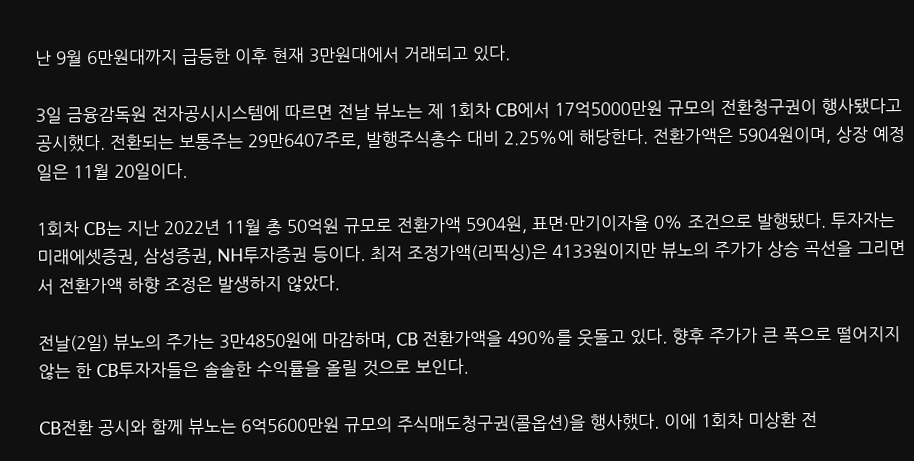난 9월 6만원대까지 급등한 이후 현재 3만원대에서 거래되고 있다.

3일 금융감독원 전자공시시스템에 따르면 전날 뷰노는 제 1회차 CB에서 17억5000만원 규모의 전환청구권이 행사됐다고 공시했다. 전환되는 보통주는 29만6407주로, 발행주식총수 대비 2.25%에 해당한다. 전환가액은 5904원이며, 상장 예정일은 11월 20일이다.

1회차 CB는 지난 2022년 11월 총 50억원 규모로 전환가액 5904원, 표면·만기이자율 0% 조건으로 발행됐다. 투자자는 미래에셋증권, 삼성증권, NH투자증권 등이다. 최저 조정가액(리픽싱)은 4133원이지만 뷰노의 주가가 상승 곡선을 그리면서 전환가액 하향 조정은 발생하지 않았다.

전날(2일) 뷰노의 주가는 3만4850원에 마감하며, CB 전환가액을 490%를 웃돌고 있다. 향후 주가가 큰 폭으로 떨어지지 않는 한 CB투자자들은 솔솔한 수익률을 올릴 것으로 보인다.

CB전환 공시와 함께 뷰노는 6억5600만원 규모의 주식매도청구권(콜옵션)을 행사했다. 이에 1회차 미상환 전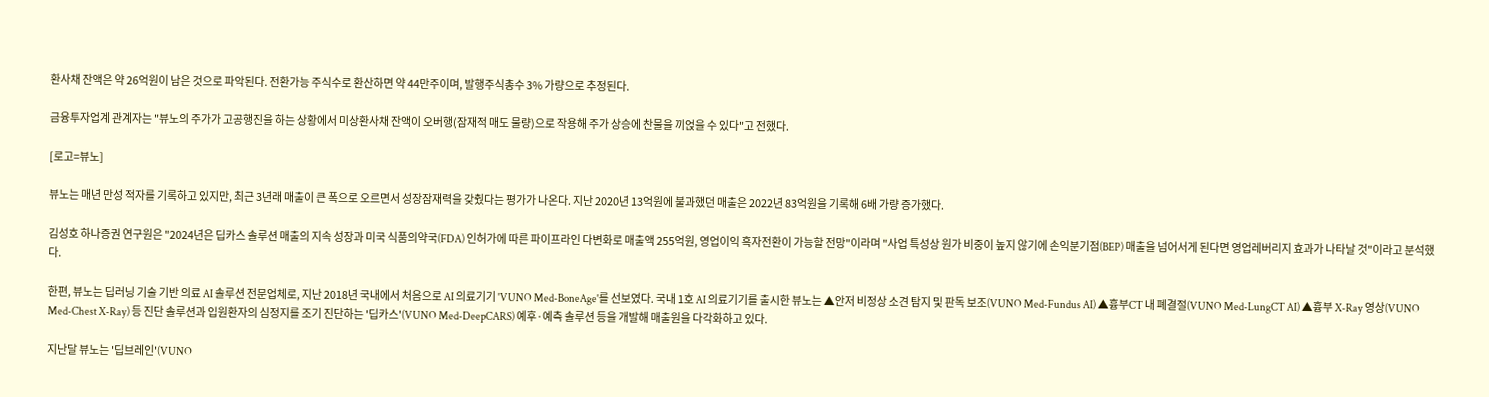환사채 잔액은 약 26억원이 남은 것으로 파악된다. 전환가능 주식수로 환산하면 약 44만주이며, 발행주식총수 3% 가량으로 추정된다.

금융투자업계 관계자는 "뷰노의 주가가 고공행진을 하는 상황에서 미상환사채 잔액이 오버행(잠재적 매도 물량)으로 작용해 주가 상승에 찬물을 끼얹을 수 있다"고 전했다.

[로고=뷰노]

뷰노는 매년 만성 적자를 기록하고 있지만, 최근 3년래 매출이 큰 폭으로 오르면서 성장잠재력을 갖췄다는 평가가 나온다. 지난 2020년 13억원에 불과했던 매출은 2022년 83억원을 기록해 6배 가량 증가했다.

김성호 하나증권 연구원은 "2024년은 딥카스 솔루션 매출의 지속 성장과 미국 식품의약국(FDA) 인허가에 따른 파이프라인 다변화로 매출액 255억원, 영업이익 흑자전환이 가능할 전망"이라며 "사업 특성상 원가 비중이 높지 않기에 손익분기점(BEP) 매출을 넘어서게 된다면 영업레버리지 효과가 나타날 것"이라고 분석했다.

한편, 뷰노는 딥러닝 기술 기반 의료 AI 솔루션 전문업체로, 지난 2018년 국내에서 처음으로 AI 의료기기 'VUNO Med-BoneAge'를 선보였다. 국내 1호 AI 의료기기를 출시한 뷰노는 ▲안저 비정상 소견 탐지 및 판독 보조(VUNO Med-Fundus AI) ▲흉부CT 내 폐결절(VUNO Med-LungCT AI) ▲흉부 X-Ray 영상(VUNO Med-Chest X-Ray) 등 진단 솔루션과 입원환자의 심정지를 조기 진단하는 '딥카스'(VUNO Med-DeepCARS) 예후·예측 솔루션 등을 개발해 매출원을 다각화하고 있다.

지난달 뷰노는 '딥브레인'(VUNO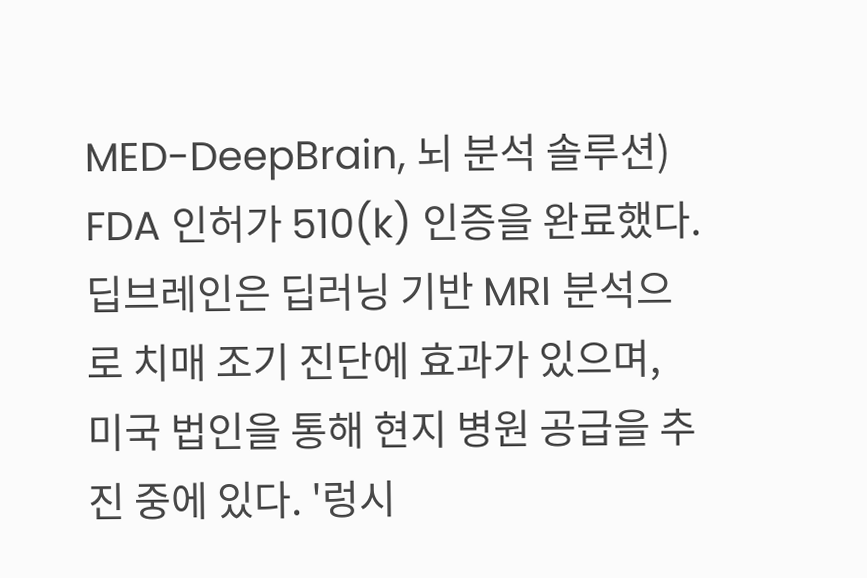MED-DeepBrain, 뇌 분석 솔루션) FDA 인허가 510(k) 인증을 완료했다. 딥브레인은 딥러닝 기반 MRI 분석으로 치매 조기 진단에 효과가 있으며, 미국 법인을 통해 현지 병원 공급을 추진 중에 있다. '렁시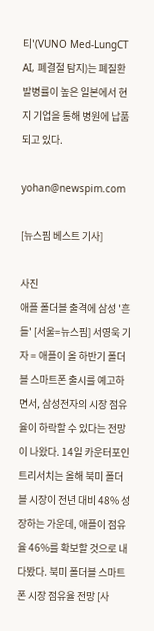티'(VUNO Med-LungCT AI, 폐결절 탐지)는 폐질환 발병률이 높은 일본에서 현지 기업을 통해 병원에 납품되고 있다.

yohan@newspim.com

[뉴스핌 베스트 기사]

사진
애플 폴더블 출격에 삼성 '흔들' [서울=뉴스핌] 서영욱 기자 = 애플이 올 하반기 폴더블 스마트폰 출시를 예고하면서, 삼성전자의 시장 점유율이 하락할 수 있다는 전망이 나왔다. 14일 카운터포인트리서치는 올해 북미 폴더블 시장이 전년 대비 48% 성장하는 가운데, 애플이 점유율 46%를 확보할 것으로 내다봤다. 북미 폴더블 스마트폰 시장 점유율 전망 [사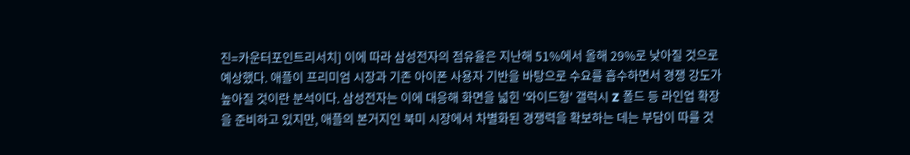진=카운터포인트리서치] 이에 따라 삼성전자의 점유율은 지난해 51%에서 올해 29%로 낮아질 것으로 예상했다. 애플이 프리미엄 시장과 기존 아이폰 사용자 기반을 바탕으로 수요를 흡수하면서 경쟁 강도가 높아질 것이란 분석이다. 삼성전자는 이에 대응해 화면을 넓힌 '와이드형' 갤럭시 Z 폴드 등 라인업 확장을 준비하고 있지만, 애플의 본거지인 북미 시장에서 차별화된 경쟁력을 확보하는 데는 부담이 따를 것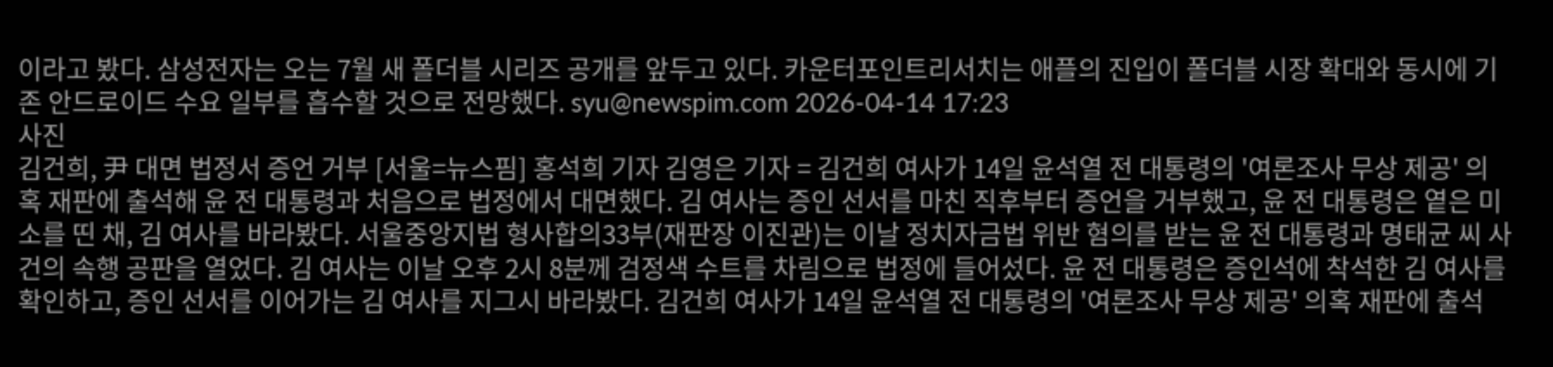이라고 봤다. 삼성전자는 오는 7월 새 폴더블 시리즈 공개를 앞두고 있다. 카운터포인트리서치는 애플의 진입이 폴더블 시장 확대와 동시에 기존 안드로이드 수요 일부를 흡수할 것으로 전망했다. syu@newspim.com 2026-04-14 17:23
사진
김건희, 尹 대면 법정서 증언 거부 [서울=뉴스핌] 홍석희 기자 김영은 기자 = 김건희 여사가 14일 윤석열 전 대통령의 '여론조사 무상 제공' 의혹 재판에 출석해 윤 전 대통령과 처음으로 법정에서 대면했다. 김 여사는 증인 선서를 마친 직후부터 증언을 거부했고, 윤 전 대통령은 옅은 미소를 띤 채, 김 여사를 바라봤다. 서울중앙지법 형사합의33부(재판장 이진관)는 이날 정치자금법 위반 혐의를 받는 윤 전 대통령과 명태균 씨 사건의 속행 공판을 열었다. 김 여사는 이날 오후 2시 8분께 검정색 수트를 차림으로 법정에 들어섰다. 윤 전 대통령은 증인석에 착석한 김 여사를 확인하고, 증인 선서를 이어가는 김 여사를 지그시 바라봤다. 김건희 여사가 14일 윤석열 전 대통령의 '여론조사 무상 제공' 의혹 재판에 출석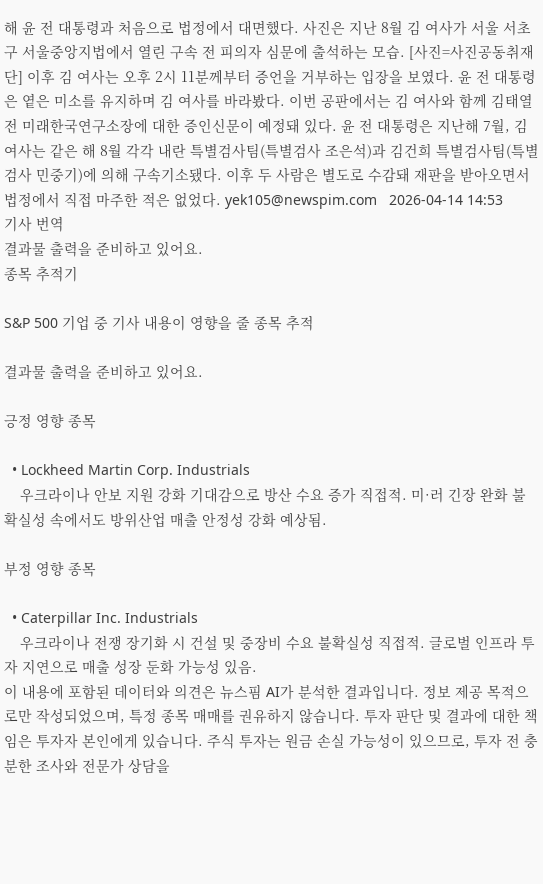해 윤 전 대통령과 처음으로 법정에서 대면했다. 사진은 지난 8월 김 여사가 서울 서초구 서울중앙지법에서 열린 구속 전 피의자 심문에 출석하는 모습. [사진=사진공동취재단] 이후 김 여사는 오후 2시 11분께부터 증언을 거부하는 입장을 보였다. 윤 전 대통령은 옅은 미소를 유지하며 김 여사를 바라봤다. 이번 공판에서는 김 여사와 함께 김태열 전 미래한국연구소장에 대한 증인신문이 예정돼 있다. 윤 전 대통령은 지난해 7월, 김 여사는 같은 해 8월 각각 내란 특별검사팀(특별검사 조은석)과 김건희 특별검사팀(특별검사 민중기)에 의해 구속기소됐다. 이후 두 사람은 별도로 수감돼 재판을 받아오면서 법정에서 직접 마주한 적은 없었다. yek105@newspim.com   2026-04-14 14:53
기사 번역
결과물 출력을 준비하고 있어요.
종목 추적기

S&P 500 기업 중 기사 내용이 영향을 줄 종목 추적

결과물 출력을 준비하고 있어요.

긍정 영향 종목

  • Lockheed Martin Corp. Industrials
    우크라이나 안보 지원 강화 기대감으로 방산 수요 증가 직접적. 미·러 긴장 완화 불확실성 속에서도 방위산업 매출 안정성 강화 예상됨.

부정 영향 종목

  • Caterpillar Inc. Industrials
    우크라이나 전쟁 장기화 시 건설 및 중장비 수요 불확실성 직접적. 글로벌 인프라 투자 지연으로 매출 성장 둔화 가능성 있음.
이 내용에 포함된 데이터와 의견은 뉴스핌 AI가 분석한 결과입니다. 정보 제공 목적으로만 작성되었으며, 특정 종목 매매를 권유하지 않습니다. 투자 판단 및 결과에 대한 책임은 투자자 본인에게 있습니다. 주식 투자는 원금 손실 가능성이 있으므로, 투자 전 충분한 조사와 전문가 상담을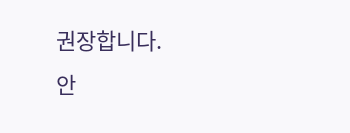권장합니다.
안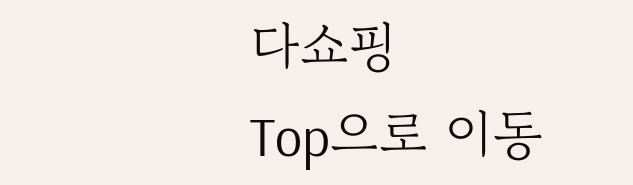다쇼핑
Top으로 이동